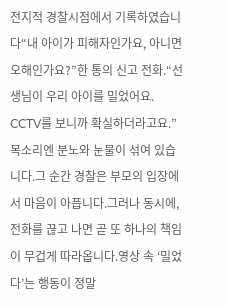전지적 경찰시점에서 기록하였습니다“내 아이가 피해자인가요, 아니면 오해인가요?”한 통의 신고 전화.“선생님이 우리 아이를 밀었어요. CCTV를 보니까 확실하더라고요.”목소리엔 분노와 눈물이 섞여 있습니다.그 순간 경찰은 부모의 입장에서 마음이 아픕니다.그러나 동시에, 전화를 끊고 나면 곧 또 하나의 책임이 무겁게 따라옵니다.영상 속 ‘밀었다’는 행동이 정말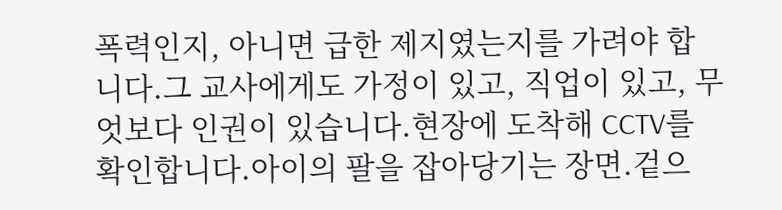폭력인지, 아니면 급한 제지였는지를 가려야 합니다.그 교사에게도 가정이 있고, 직업이 있고, 무엇보다 인권이 있습니다.현장에 도착해 CCTV를 확인합니다.아이의 팔을 잡아당기는 장면.겉으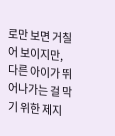로만 보면 거칠어 보이지만, 다른 아이가 뛰어나가는 걸 막기 위한 제지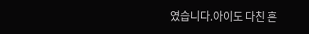였습니다.아이도 다친 흔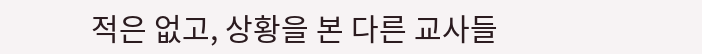적은 없고, 상황을 본 다른 교사들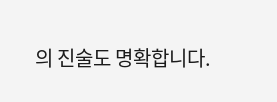의 진술도 명확합니다.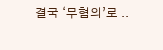결국 ‘무혐의’로 ..